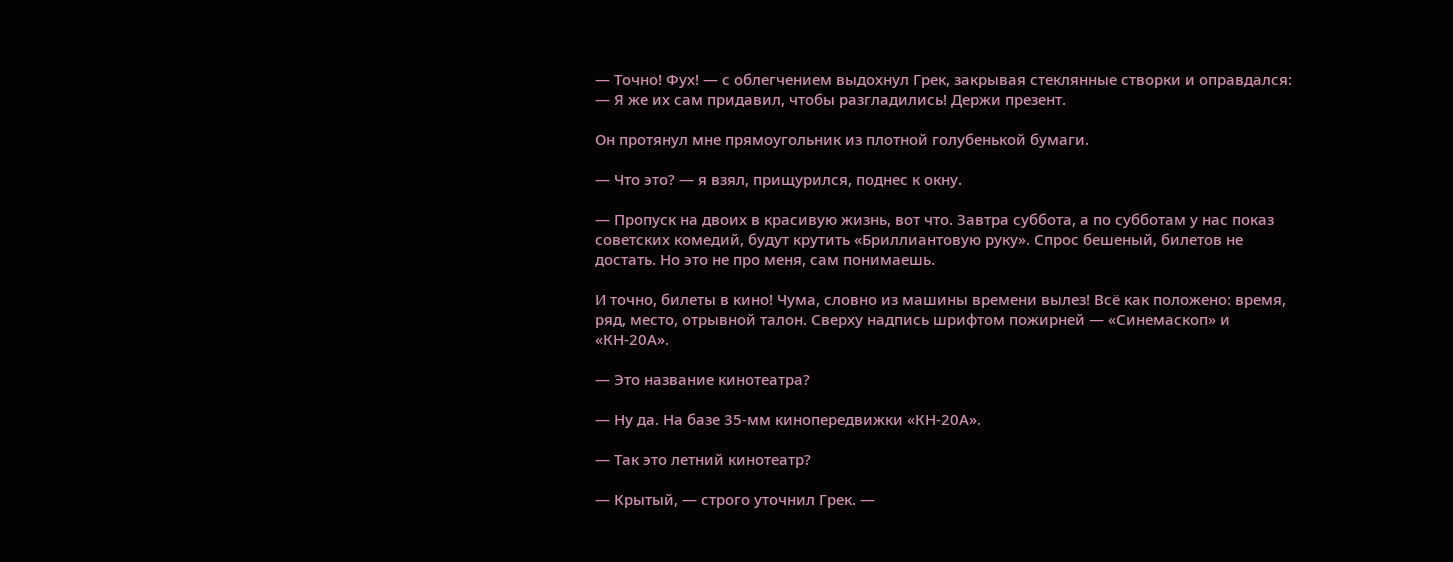— Точно! Фух! — с облегчением выдохнул Грек, закрывая стеклянные створки и оправдался: — Я же их сам придавил, чтобы разгладились! Держи презент.

Он протянул мне прямоугольник из плотной голубенькой бумаги.

— Что это? — я взял, прищурился, поднес к окну.

— Пропуск на двоих в красивую жизнь, вот что. Завтра суббота, а по субботам у нас показ советских комедий, будут крутить «Бриллиантовую руку». Спрос бешеный, билетов не достать. Но это не про меня, сам понимаешь.

И точно, билеты в кино! Чума, словно из машины времени вылез! Всё как положено: время, ряд, место, отрывной талон. Сверху надпись шрифтом пожирней — «Синемаскоп» и «КН-20А».

— Это название кинотеатра?

— Ну да. На базе 35-мм кинопередвижки «КН-20А».

— Так это летний кинотеатр?

— Крытый, — строго уточнил Грек. —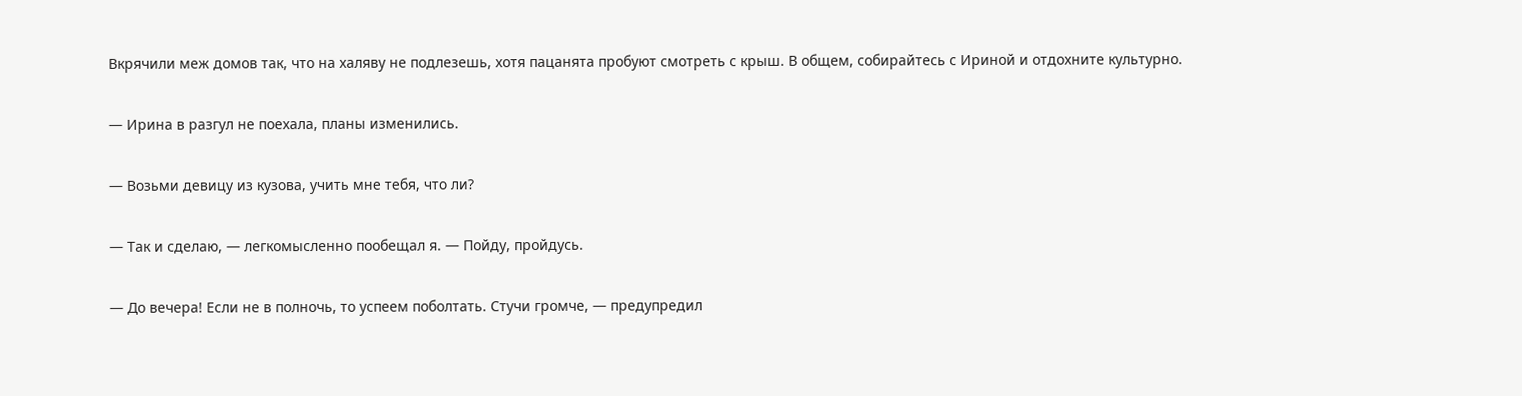Вкрячили меж домов так, что на халяву не подлезешь, хотя пацанята пробуют смотреть с крыш. В общем, собирайтесь с Ириной и отдохните культурно.

— Ирина в разгул не поехала, планы изменились.

— Возьми девицу из кузова, учить мне тебя, что ли?

— Так и сделаю, — легкомысленно пообещал я. — Пойду, пройдусь.

— До вечера! Если не в полночь, то успеем поболтать. Стучи громче, — предупредил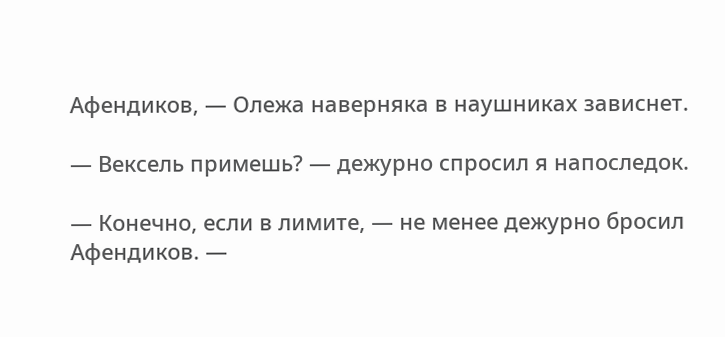Афендиков, — Олежа наверняка в наушниках зависнет.

— Вексель примешь? — дежурно спросил я напоследок.

— Конечно, если в лимите, — не менее дежурно бросил Афендиков. —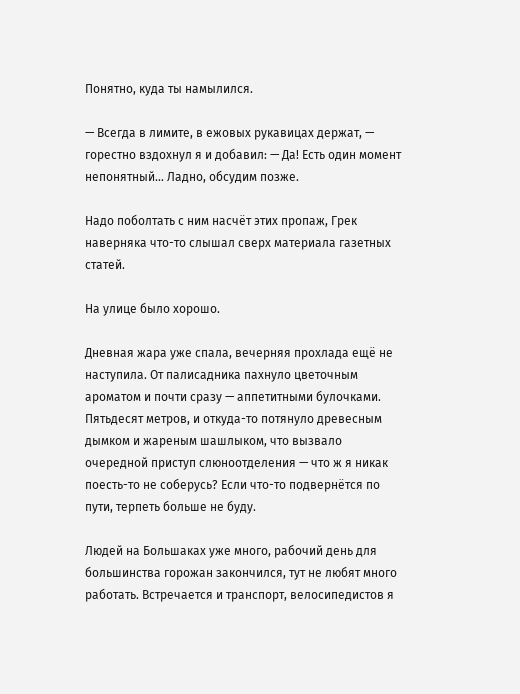Понятно, куда ты намылился.

— Всегда в лимите, в ежовых рукавицах держат, — горестно вздохнул я и добавил: — Да! Есть один момент непонятный... Ладно, обсудим позже.

Надо поболтать с ним насчёт этих пропаж, Грек наверняка что-то слышал сверх материала газетных статей.

На улице было хорошо.

Дневная жара уже спала, вечерняя прохлада ещё не наступила. От палисадника пахнуло цветочным ароматом и почти сразу — аппетитными булочками. Пятьдесят метров, и откуда-то потянуло древесным дымком и жареным шашлыком, что вызвало очередной приступ слюноотделения — что ж я никак поесть-то не соберусь? Если что-то подвернётся по пути, терпеть больше не буду.

Людей на Большаках уже много, рабочий день для большинства горожан закончился, тут не любят много работать. Встречается и транспорт, велосипедистов я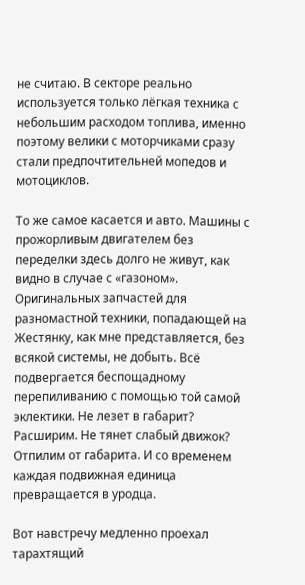не считаю. В секторе реально используется только лёгкая техника с небольшим расходом топлива, именно поэтому велики с моторчиками сразу стали предпочтительней мопедов и мотоциклов.

То же самое касается и авто. Машины с прожорливым двигателем без переделки здесь долго не живут, как видно в случае с «газоном». Оригинальных запчастей для разномастной техники, попадающей на Жестянку, как мне представляется, без всякой системы, не добыть. Всё подвергается беспощадному перепиливанию с помощью той самой эклектики. Не лезет в габарит? Расширим. Не тянет слабый движок? Отпилим от габарита. И со временем каждая подвижная единица превращается в уродца.

Вот навстречу медленно проехал тарахтящий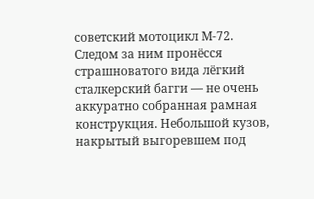советский мотоцикл М-72. Следом за ним пронёсся страшноватого вида лёгкий сталкерский багги — не очень аккуратно собранная рамная конструкция. Небольшой кузов, накрытый выгоревшем под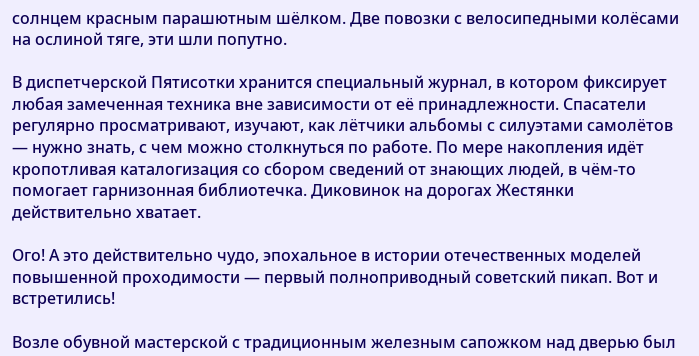солнцем красным парашютным шёлком. Две повозки с велосипедными колёсами на ослиной тяге, эти шли попутно.

В диспетчерской Пятисотки хранится специальный журнал, в котором фиксирует любая замеченная техника вне зависимости от её принадлежности. Спасатели регулярно просматривают, изучают, как лётчики альбомы с силуэтами самолётов — нужно знать, с чем можно столкнуться по работе. По мере накопления идёт кропотливая каталогизация со сбором сведений от знающих людей, в чём-то помогает гарнизонная библиотечка. Диковинок на дорогах Жестянки действительно хватает.

Ого! А это действительно чудо, эпохальное в истории отечественных моделей повышенной проходимости — первый полноприводный советский пикап. Вот и встретились!

Возле обувной мастерской с традиционным железным сапожком над дверью был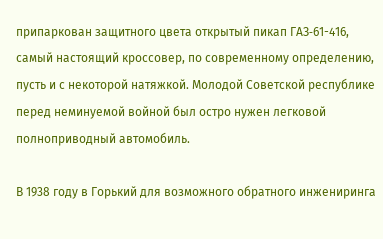припаркован защитного цвета открытый пикап ГАЗ‑61-416, самый настоящий кроссовер, по современному определению, пусть и с некоторой натяжкой. Молодой Советской республике перед неминуемой войной был остро нужен легковой полноприводный автомобиль.

В 1938 году в Горький для возможного обратного инжениринга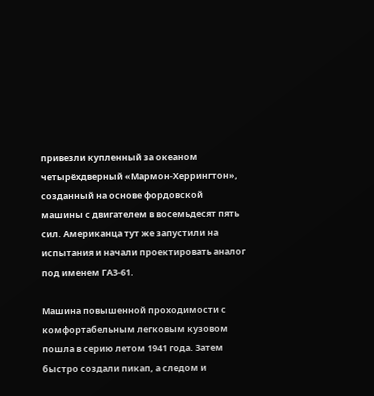привезли купленный за океаном четырёхдверный «Мармон-Херрингтон», созданный на основе фордовской машины с двигателем в восемьдесят пять сил. Американца тут же запустили на испытания и начали проектировать аналог под именем ГАЗ‑61.

Машина повышенной проходимости с комфортабельным легковым кузовом пошла в серию летом 1941 года. Затем быстро создали пикап, а следом и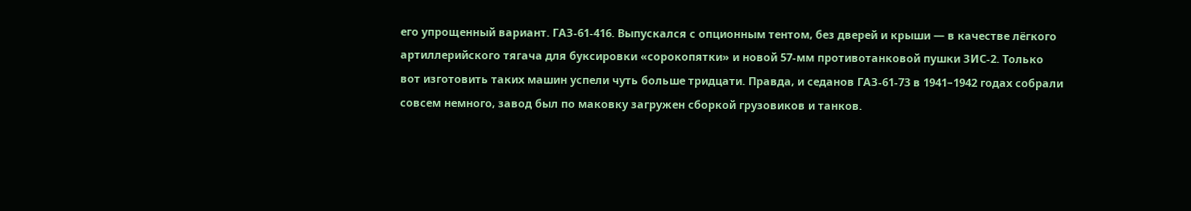его упрощенный вариант. ГАЗ‑61-416. Выпускался с опционным тентом, без дверей и крыши — в качестве лёгкого артиллерийского тягача для буксировки «сорокопятки» и новой 57-мм противотанковой пушки ЗИС-2. Только вот изготовить таких машин успели чуть больше тридцати. Правда, и седанов ГАЗ‑61-73 в 1941–1942 годах собрали совсем немного, завод был по маковку загружен сборкой грузовиков и танков.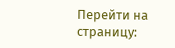Перейти на страницу: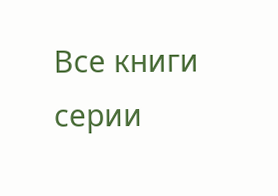Все книги серии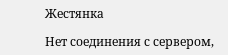Жестянка

Нет соединения с сервером,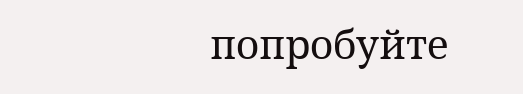попробуйте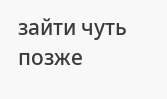зайти чуть позже